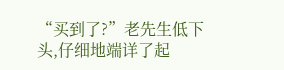“买到了?”老先生低下头,仔细地端详了起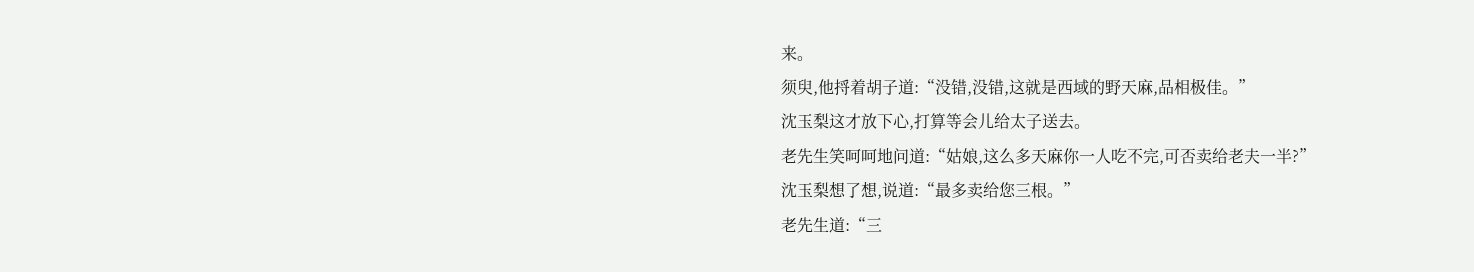来。
须臾,他捋着胡子道:“没错,没错,这就是西域的野天麻,品相极佳。”
沈玉梨这才放下心,打算等会儿给太子送去。
老先生笑呵呵地问道:“姑娘,这么多天麻你一人吃不完,可否卖给老夫一半?”
沈玉梨想了想,说道:“最多卖给您三根。”
老先生道:“三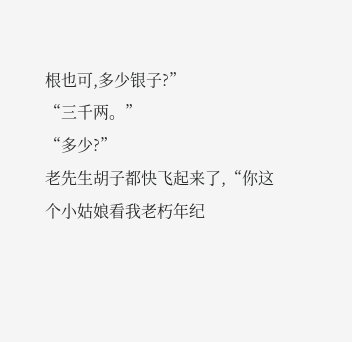根也可,多少银子?”
“三千两。”
“多少?”
老先生胡子都快飞起来了,“你这个小姑娘看我老朽年纪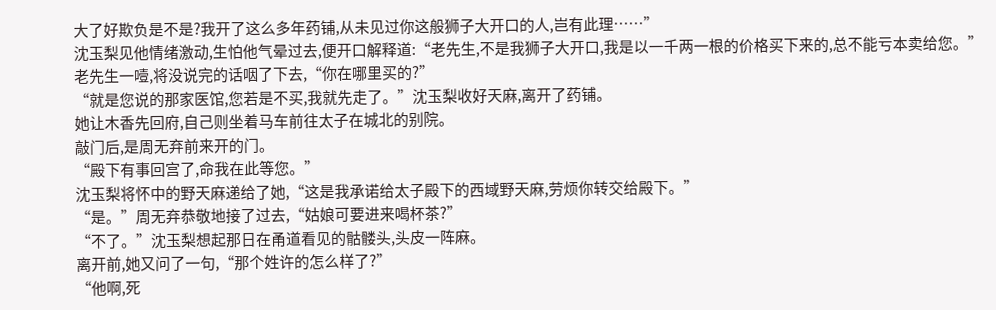大了好欺负是不是?我开了这么多年药铺,从未见过你这般狮子大开口的人,岂有此理……”
沈玉梨见他情绪激动,生怕他气晕过去,便开口解释道:“老先生,不是我狮子大开口,我是以一千两一根的价格买下来的,总不能亏本卖给您。”
老先生一噎,将没说完的话咽了下去,“你在哪里买的?”
“就是您说的那家医馆,您若是不买,我就先走了。”沈玉梨收好天麻,离开了药铺。
她让木香先回府,自己则坐着马车前往太子在城北的别院。
敲门后,是周无弃前来开的门。
“殿下有事回宫了,命我在此等您。”
沈玉梨将怀中的野天麻递给了她,“这是我承诺给太子殿下的西域野天麻,劳烦你转交给殿下。”
“是。”周无弃恭敬地接了过去,“姑娘可要进来喝杯茶?”
“不了。”沈玉梨想起那日在甬道看见的骷髅头,头皮一阵麻。
离开前,她又问了一句,“那个姓许的怎么样了?”
“他啊,死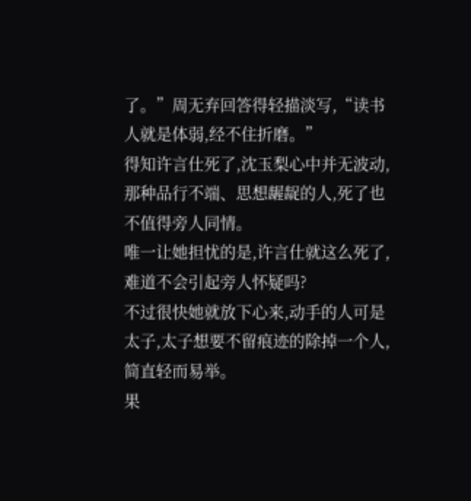了。”周无弃回答得轻描淡写,“读书人就是体弱,经不住折磨。”
得知许言仕死了,沈玉梨心中并无波动,那种品行不端、思想龌龊的人,死了也不值得旁人同情。
唯一让她担忧的是,许言仕就这么死了,难道不会引起旁人怀疑吗?
不过很快她就放下心来,动手的人可是太子,太子想要不留痕迹的除掉一个人,简直轻而易举。
果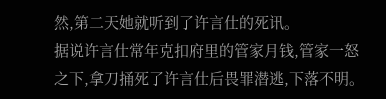然,第二天她就听到了许言仕的死讯。
据说许言仕常年克扣府里的管家月钱,管家一怒之下,拿刀捅死了许言仕后畏罪潜逃,下落不明。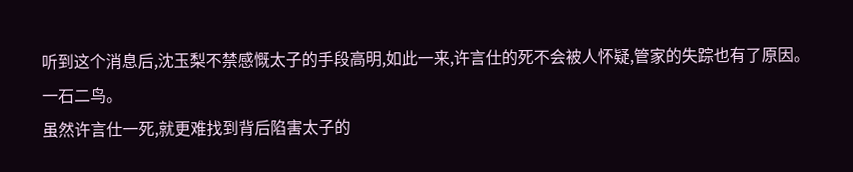听到这个消息后,沈玉梨不禁感慨太子的手段高明,如此一来,许言仕的死不会被人怀疑,管家的失踪也有了原因。
一石二鸟。
虽然许言仕一死,就更难找到背后陷害太子的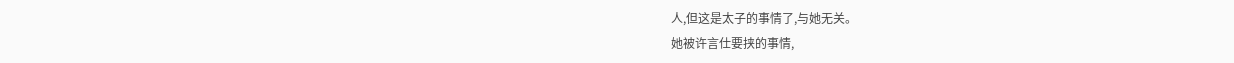人,但这是太子的事情了,与她无关。
她被许言仕要挟的事情,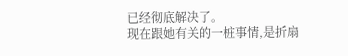已经彻底解决了。
现在跟她有关的一桩事情,是折扇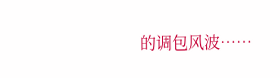的调包风波……